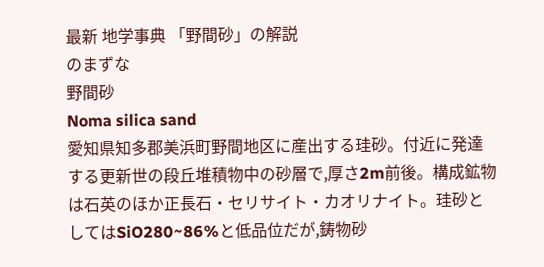最新 地学事典 「野間砂」の解説
のまずな
野間砂
Noma silica sand
愛知県知多郡美浜町野間地区に産出する珪砂。付近に発達する更新世の段丘堆積物中の砂層で,厚さ2m前後。構成鉱物は石英のほか正長石・セリサイト・カオリナイト。珪砂としてはSiO280~86%と低品位だが,鋳物砂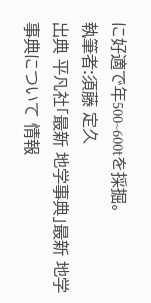に好適で年500~600tを採掘。
執筆者:須藤 定久
出典 平凡社「最新 地学事典」最新 地学事典について 情報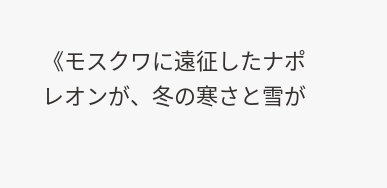《モスクワに遠征したナポレオンが、冬の寒さと雪が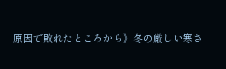原因で敗れたところから》冬の厳しい寒さ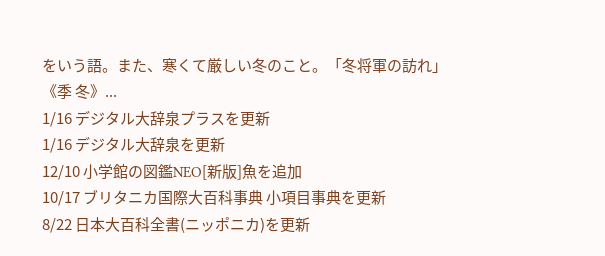をいう語。また、寒くて厳しい冬のこと。「冬将軍の訪れ」《季 冬》...
1/16 デジタル大辞泉プラスを更新
1/16 デジタル大辞泉を更新
12/10 小学館の図鑑NEO[新版]魚を追加
10/17 ブリタニカ国際大百科事典 小項目事典を更新
8/22 日本大百科全書(ニッポニカ)を更新